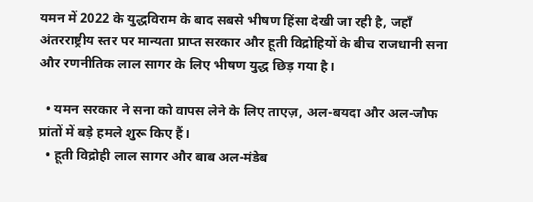यमन में 2022 के युद्धविराम के बाद सबसे भीषण हिंसा देखी जा रही है, जहाँ अंतरराष्ट्रीय स्तर पर मान्यता प्राप्त सरकार और हूती विद्रोहियों के बीच राजधानी सना और रणनीतिक लाल सागर के लिए भीषण युद्ध छिड़ गया है।

  • यमन सरकार ने सना को वापस लेने के लिए ताएज़, अल-बयदा और अल-जौफ प्रांतों में बड़े हमले शुरू किए हैं।
  • हूती विद्रोही लाल सागर और बाब अल-मंडेब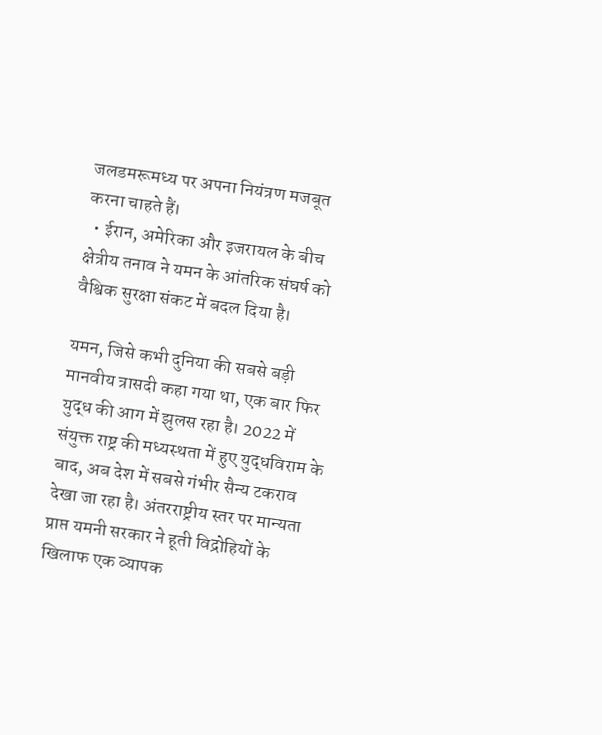जलडमरूमध्य पर अपना नियंत्रण मजबूत करना चाहते हैं।
  • ईरान, अमेरिका और इजरायल के बीच क्षेत्रीय तनाव ने यमन के आंतरिक संघर्ष को वैश्विक सुरक्षा संकट में बदल दिया है।

यमन, जिसे कभी दुनिया की सबसे बड़ी मानवीय त्रासदी कहा गया था, एक बार फिर युद्ध की आग में झुलस रहा है। 2022 में संयुक्त राष्ट्र की मध्यस्थता में हुए युद्धविराम के बाद, अब देश में सबसे गंभीर सैन्य टकराव देखा जा रहा है। अंतरराष्ट्रीय स्तर पर मान्यता प्राप्त यमनी सरकार ने हूती विद्रोहियों के खिलाफ एक व्यापक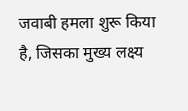जवाबी हमला शुरू किया है, जिसका मुख्य लक्ष्य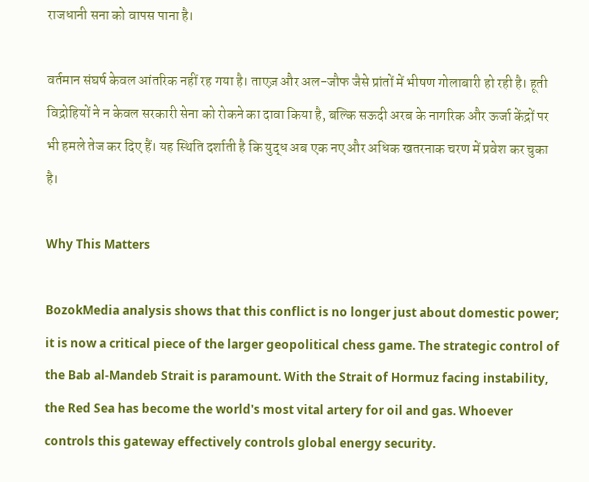राजधानी सना को वापस पाना है।

वर्तमान संघर्ष केवल आंतरिक नहीं रह गया है। ताएज़ और अल-जौफ जैसे प्रांतों में भीषण गोलाबारी हो रही है। हूती विद्रोहियों ने न केवल सरकारी सेना को रोकने का दावा किया है, बल्कि सऊदी अरब के नागरिक और ऊर्जा केंद्रों पर भी हमले तेज कर दिए हैं। यह स्थिति दर्शाती है कि युद्ध अब एक नए और अधिक खतरनाक चरण में प्रवेश कर चुका है।

Why This Matters

BozokMedia analysis shows that this conflict is no longer just about domestic power; it is now a critical piece of the larger geopolitical chess game. The strategic control of the Bab al-Mandeb Strait is paramount. With the Strait of Hormuz facing instability, the Red Sea has become the world's most vital artery for oil and gas. Whoever controls this gateway effectively controls global energy security.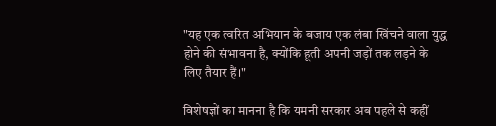"यह एक त्वरित अभियान के बजाय एक लंबा खिंचने वाला युद्ध होने की संभावना है, क्योंकि हूती अपनी जड़ों तक लड़ने के लिए तैयार हैं।"

विशेषज्ञों का मानना है कि यमनी सरकार अब पहले से कहीं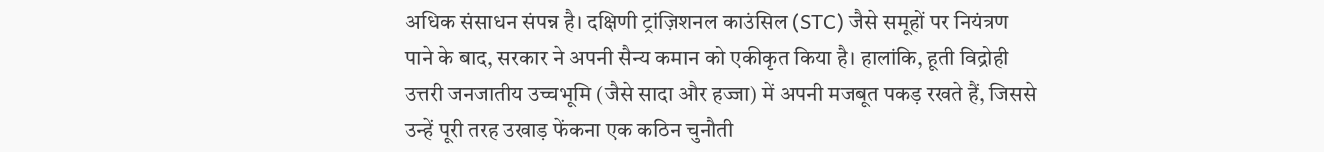अधिक संसाधन संपन्न है। दक्षिणी ट्रांज़िशनल काउंसिल (STC) जैसे समूहों पर नियंत्रण पाने के बाद, सरकार ने अपनी सैन्य कमान को एकीकृत किया है। हालांकि, हूती विद्रोही उत्तरी जनजातीय उच्चभूमि (जैसे सादा और हज्जा) में अपनी मजबूत पकड़ रखते हैं, जिससे उन्हें पूरी तरह उखाड़ फेंकना एक कठिन चुनौती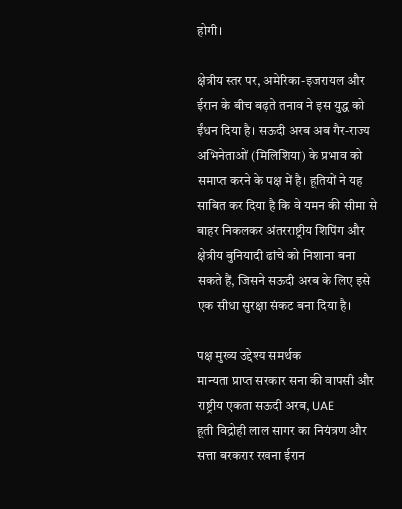होगी।

क्षेत्रीय स्तर पर, अमेरिका-इजरायल और ईरान के बीच बढ़ते तनाव ने इस युद्ध को ईंधन दिया है। सऊदी अरब अब गैर-राज्य अभिनेताओं (मिलिशिया) के प्रभाव को समाप्त करने के पक्ष में है। हूतियों ने यह साबित कर दिया है कि वे यमन की सीमा से बाहर निकलकर अंतरराष्ट्रीय शिपिंग और क्षेत्रीय बुनियादी ढांचे को निशाना बना सकते हैं, जिसने सऊदी अरब के लिए इसे एक सीधा सुरक्षा संकट बना दिया है।

पक्ष मुख्य उद्देश्य समर्थक
मान्यता प्राप्त सरकार सना की वापसी और राष्ट्रीय एकता सऊदी अरब, UAE
हूती विद्रोही लाल सागर का नियंत्रण और सत्ता बरकरार रखना ईरान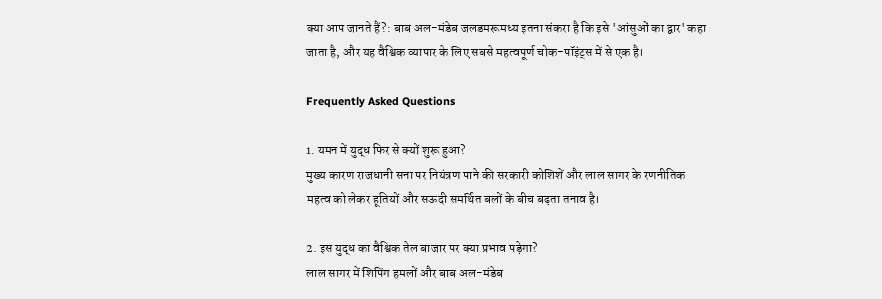क्या आप जानते हैं?: बाब अल-मंडेब जलडमरूमध्य इतना संकरा है कि इसे 'आंसुओं का द्वार' कहा जाता है, और यह वैश्विक व्यापार के लिए सबसे महत्वपूर्ण चोक-पॉइंट्स में से एक है।

Frequently Asked Questions

1. यमन में युद्ध फिर से क्यों शुरू हुआ?
मुख्य कारण राजधानी सना पर नियंत्रण पाने की सरकारी कोशिशें और लाल सागर के रणनीतिक महत्व को लेकर हूतियों और सऊदी समर्थित बलों के बीच बढ़ता तनाव है।

2. इस युद्ध का वैश्विक तेल बाजार पर क्या प्रभाव पड़ेगा?
लाल सागर में शिपिंग हमलों और बाब अल-मंडेब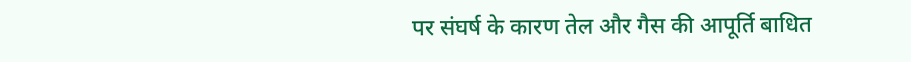पर संघर्ष के कारण तेल और गैस की आपूर्ति बाधित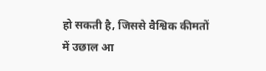हो सकती है, जिससे वैश्विक कीमतों में उछाल आ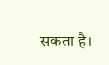सकता है।